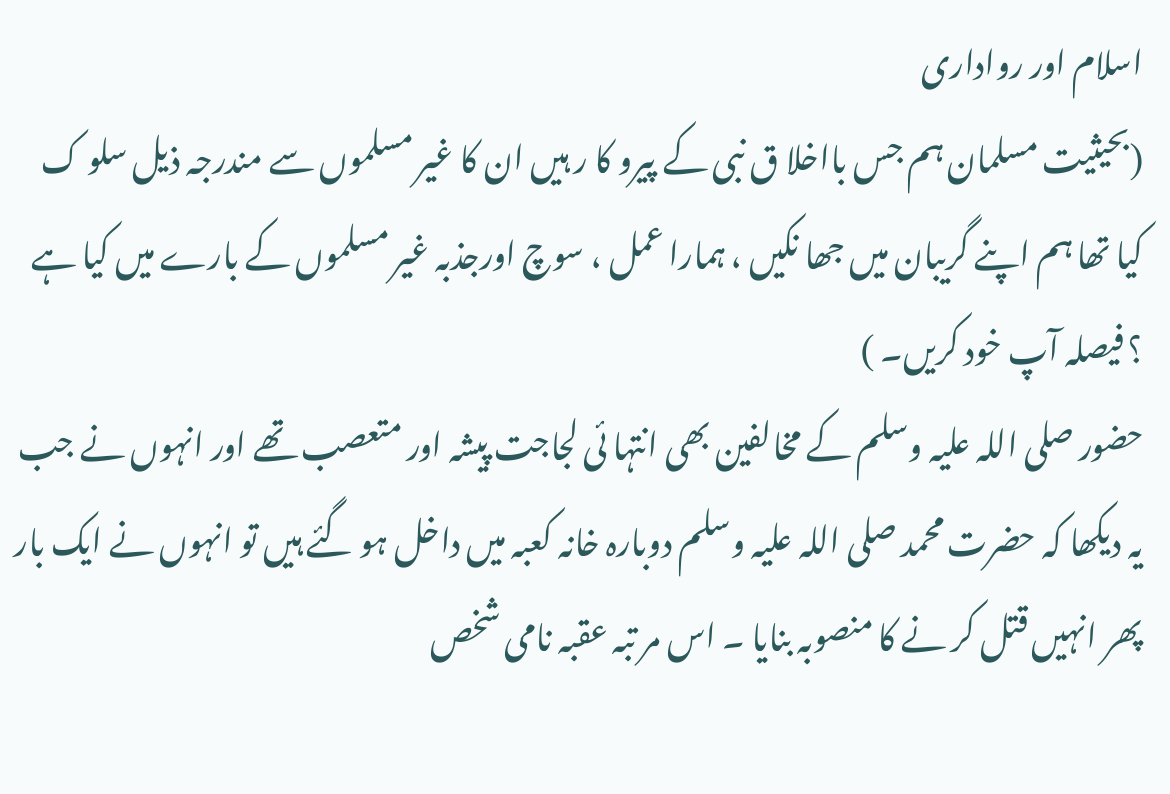اسلام اور رواداری
(بحیثیت مسلمان ہم جس بااخلا ق نبی کے پیرو کا ر ہیں ان کا غیر مسلموں سے مندرجہ ذیل سلو ک کیا تھا ہم اپنے گریبان میں جھا نکیں ، ہمارا عمل ، سوچ اورجذبہ غیر مسلموں کے بارے میں کیا ہے ؟ فیصلہ آپ خود کریں۔ )
حضور صلی اللہ علیہ وسلم کے مخالفین بھی انتہا ئی لجاجت پیشہ اور متعصب تھے اور انہوں نے جب یہ دیکھا کہ حضرت محمد صلی اللہ علیہ وسلم دوبارہ خانہ کعبہ میں داخل ہو گئے ہیں تو انہوں نے ایک بار پھر انہیں قتل کر نے کا منصوبہ بنایا ۔ اس مر تبہ عقبہ نامی شخص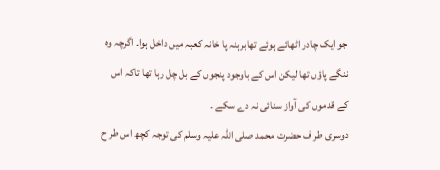جو ایک چادر اٹھائے ہوئے تھابرہنہ پا خانہ کعبہ میں داخل ہوا۔ اگرچہ وہ ننگے پاؤں تھا لیکن اس کے باوجود پنجوں کے بل چل رہا تھا تاکہ اس کے قدموں کی آواز سنائی نہ دے سکے ۔
دوسری طر ف حضرت محمد صلی اللہ علیہ وسلم کی توجہ کچھ اس طر ح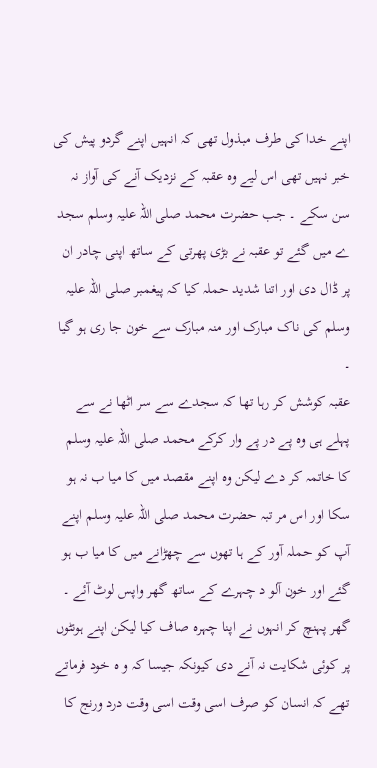اپنے خدا کی طرف مبذول تھی کہ انہیں اپنے گردو پیش کی خبر نہیں تھی اس لیے وہ عقبہ کے نزدیک آنے کی آواز نہ سن سکے ۔ جب حضرت محمد صلی اللہ علیہ وسلم سجد ے میں گئے تو عقبہ نے بڑی پھرتی کے ساتھ اپنی چادر ان پر ڈال دی اور اتنا شدید حملہ کیا کہ پیغمبر صلی اللہ علیہ وسلم کی ناک مبارک اور منہ مبارک سے خون جا ری ہو گیا ۔
عقبہ کوشش کر رہا تھا کہ سجدے سے سر اٹھا نے سے پہلے ہی وہ پے در پے وار کرکے محمد صلی اللہ علیہ وسلم کا خاتمہ کر دے لیکن وہ اپنے مقصد میں کا میا ب نہ ہو سکا اور اس مر تبہ حضرت محمد صلی اللہ علیہ وسلم اپنے آپ کو حملہ آور کے ہا تھوں سے چھڑانے میں کا میا ب ہو گئے اور خون آلو د چہرے کے ساتھ گھر واپس لوٹ آئے ۔ گھر پہنچ کر انہوں نے اپنا چہرہ صاف کیا لیکن اپنے ہونٹوں پر کوئی شکایت نہ آنے دی کیونکہ جیسا کہ و ہ خود فرماتے تھے کہ انسان کو صرف اسی وقت اسی وقت درد ورنج کا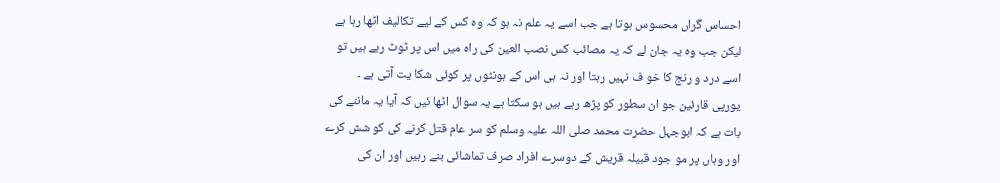احساس گراں محسوس ہوتا ہے جب اسے یہ علم نہ ہو کہ وہ کس کے لیے تکالیف اٹھا رہا ہے لیکن جب وہ یہ جان لے کہ یہ مصائب کس نصب العین کی راہ میں اس پر ٹوٹ رہے ہیں تو اسے درد و رنج کا خو ف نہیں رہتا اور نہ ہی اس کے ہونٹوں پر کوئی شکا یت آتی ہے ۔
یورپی قارئین جو ان سطور کو پڑھ رہے ہیں ہو سکتا ہے یہ سوال اٹھا ئیں کہ آیا یہ ماننے کی بات ہے کہ ابوجہل حضرت محمد صلی اللہ علیہ وسلم کو سر عام قتل کرنے کی کو شش کرے اور وہاں پر مو جود قبیلہ قریش کے دوسرے افراد صرف تماشائی بنے رہیں اور ان کی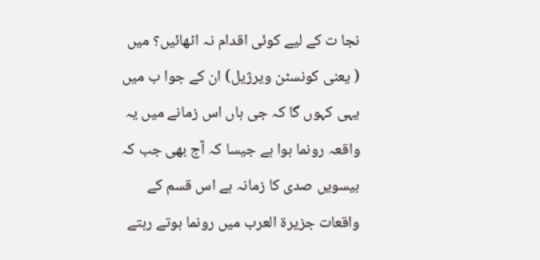نجا ت کے لیے کوئی اقدام نہ اٹھائیں؟ میں ( یعنی کونسٹن ویرژیل) ان کے جوا ب میں یہی کہوں گا کہ جی ہاں اس زمانے میں یہ واقعہ رونما ہوا ہے جیسا کہ آج بھی جب کہ بیسویں صدی کا زمانہ ہے اس قسم کے واقعات جزیرة العرب میں رونما ہوتے رہتے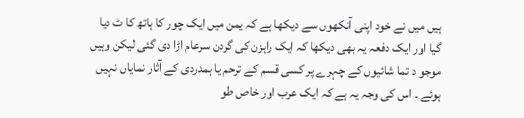ہیں میں نے خود اپنی آنکھوں سے دیکھا ہے کہ یمن میں ایک چور کا ہاتھ کا ٹ دیا گیا اور ایک دفعہ یہ بھی دیکھا کہ ایک راہزن کی گردن سرعام اڑا دی گئی لیکن وہیں موجو د تما شائیوں کے چہرے پر کسی قسم کے ترحم یا ہمدردی کے آثار نمایاں نہیں ہوئے ۔ اس کی وجہ یہ ہے کہ ایک عرب اور خاص طو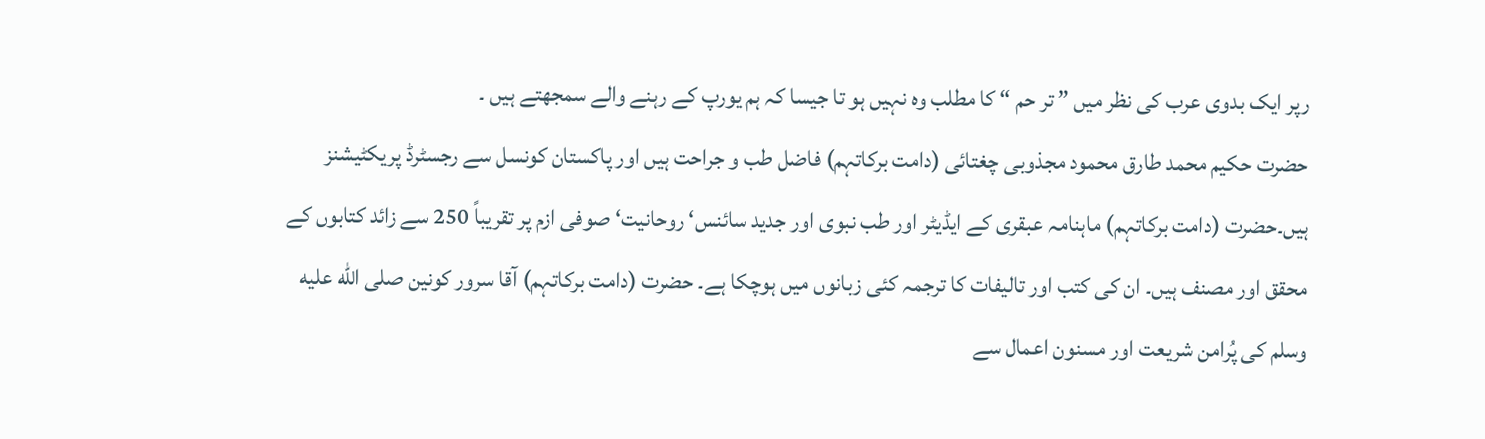رپر ایک بدوی عرب کی نظر میں ” تر حم “ کا مطلب وہ نہیں ہو تا جیسا کہ ہم یورپ کے رہنے والے سمجھتے ہیں ۔
حضرت حکیم محمد طارق محمود مجذوبی چغتائی (دامت برکاتہم) فاضل طب و جراحت ہیں اور پاکستان کونسل سے رجسٹرڈ پریکٹیشنز ہیں۔حضرت (دامت برکاتہم) ماہنامہ عبقری کے ایڈیٹر اور طب نبوی اور جدید سائنس‘ روحانیت‘ صوفی ازم پر تقریباً 250 سے زائد کتابوں کے محقق اور مصنف ہیں۔ ان کی کتب اور تالیفات کا ترجمہ کئی زبانوں میں ہوچکا ہے۔ حضرت (دامت برکاتہم) آقا سرور کونین صلى الله عليه وسلم کی پُرامن شریعت اور مسنون اعمال سے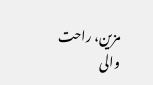مزین، راحت والی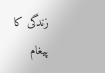زندگی کا پیغام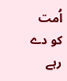اُمت کو دے رہے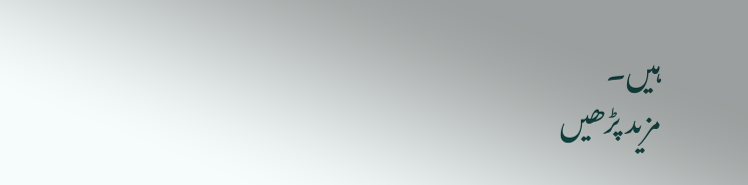ہیں۔
مزید پڑھیں